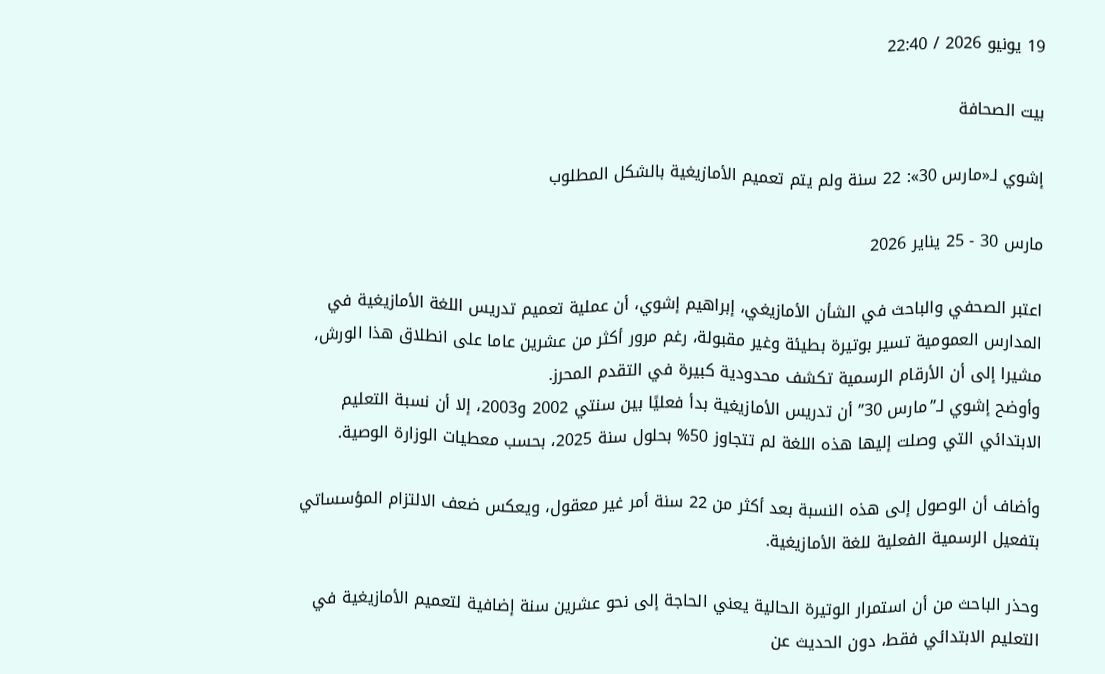19 يونيو 2026 / 22:40

بيت الصحافة

إشوي لـ«مارس 30»: 22 سنة ولم يتم تعميم الأمازيغية بالشكل المطلوب

مارس 30 - 25 يناير 2026

اعتبر الصحفي والباحث في الشأن الأمازيغي، إبراهيم إشوي، أن عملية تعميم تدريس اللغة الأمازيغية في المدارس العمومية تسير بوتيرة بطيئة وغير مقبولة، رغم مرور أكثر من عشرين عاما على انطلاق هذا الورش، مشيرا إلى أن الأرقام الرسمية تكشف محدودية كبيرة في التقدم المحرز.
وأوضح إشوي لـ”مارس 30” أن تدريس الأمازيغية بدأ فعليًا بين سنتي 2002 و2003، إلا أن نسبة التعليم الابتدائي التي وصلت إليها هذه اللغة لم تتجاوز 50% بحلول سنة 2025، بحسب معطيات الوزارة الوصية.

وأضاف أن الوصول إلى هذه النسبة بعد أكثر من 22 سنة أمر غير معقول، ويعكس ضعف الالتزام المؤسساتي بتفعيل الرسمية الفعلية للغة الأمازيغية.

وحذر الباحث من أن استمرار الوتيرة الحالية يعني الحاجة إلى نحو عشرين سنة إضافية لتعميم الأمازيغية في التعليم الابتدائي فقط، دون الحديث عن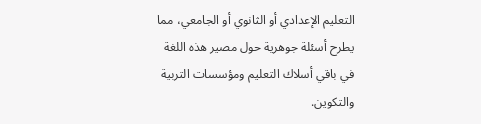التعليم الإعدادي أو الثانوي أو الجامعي، مما يطرح أسئلة جوهرية حول مصير هذه اللغة في باقي أسلاك التعليم ومؤسسات التربية والتكوين.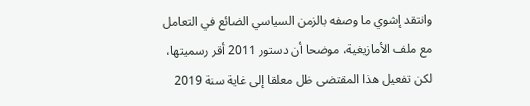وانتقد إشوي ما وصفه بالزمن السياسي الضائع في التعامل مع ملف الأمازيغية، موضحا أن دستور 2011 أقر رسميتها، لكن تفعيل هذا المقتضى ظل معلقا إلى غاية سنة 2019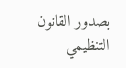بصدور القانون التنظيمي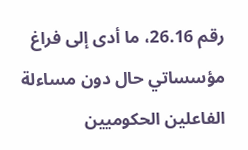رقم 26.16، ما أدى إلى فراغ مؤسساتي حال دون مساءلة الفاعلين الحكوميين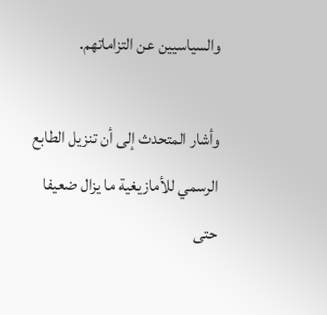والسياسيين عن التزاماتهم.

وأشار المتحدث إلى أن تنزيل الطابع الرسمي للأمازيغية ما يزال ضعيفا حتى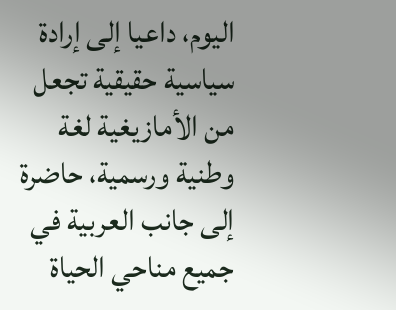اليوم، داعيا إلى إرادة سياسية حقيقية تجعل من الأمازيغية لغة وطنية ورسمية، حاضرة إلى جانب العربية في جميع مناحي الحياة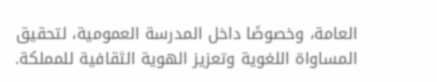العامة، وخصوصًا داخل المدرسة العمومية، لتحقيق المساواة اللغوية وتعزيز الهوية الثقافية للمملكة.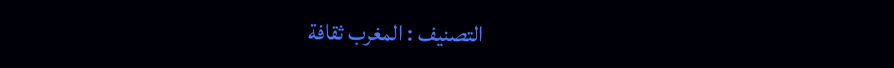التصنيف : المغرب ثقافة